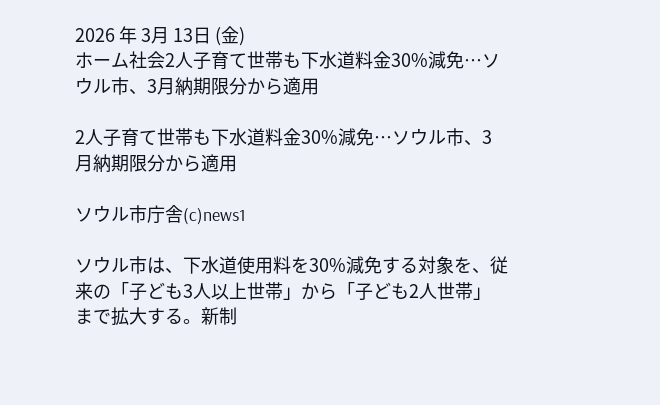2026 年 3月 13日 (金)
ホーム社会2人子育て世帯も下水道料金30%減免…ソウル市、3月納期限分から適用

2人子育て世帯も下水道料金30%減免…ソウル市、3月納期限分から適用

ソウル市庁舎(c)news1

ソウル市は、下水道使用料を30%減免する対象を、従来の「子ども3人以上世帯」から「子ども2人世帯」まで拡大する。新制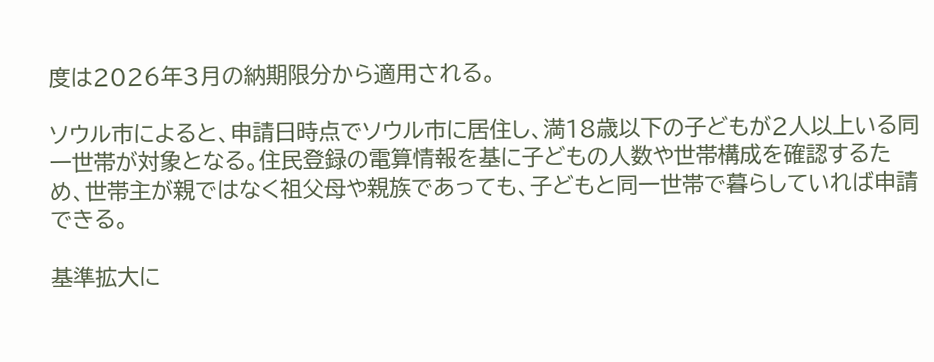度は2026年3月の納期限分から適用される。

ソウル市によると、申請日時点でソウル市に居住し、満18歳以下の子どもが2人以上いる同一世帯が対象となる。住民登録の電算情報を基に子どもの人数や世帯構成を確認するため、世帯主が親ではなく祖父母や親族であっても、子どもと同一世帯で暮らしていれば申請できる。

基準拡大に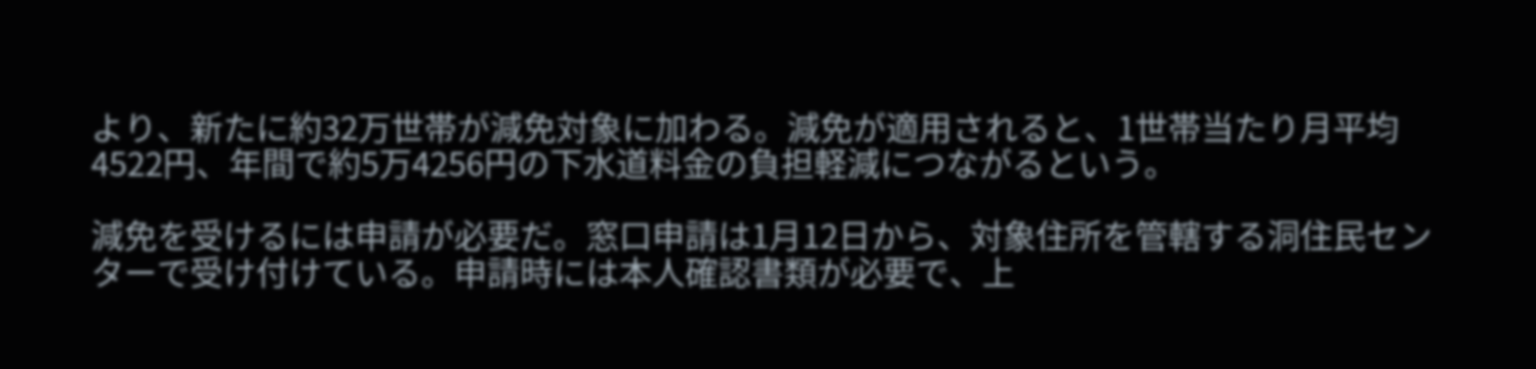より、新たに約32万世帯が減免対象に加わる。減免が適用されると、1世帯当たり月平均4522円、年間で約5万4256円の下水道料金の負担軽減につながるという。

減免を受けるには申請が必要だ。窓口申請は1月12日から、対象住所を管轄する洞住民センターで受け付けている。申請時には本人確認書類が必要で、上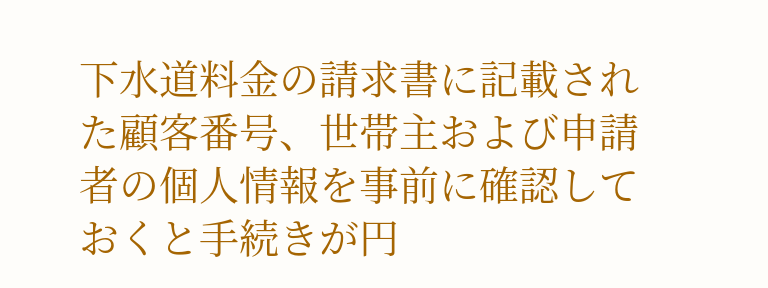下水道料金の請求書に記載された顧客番号、世帯主および申請者の個人情報を事前に確認しておくと手続きが円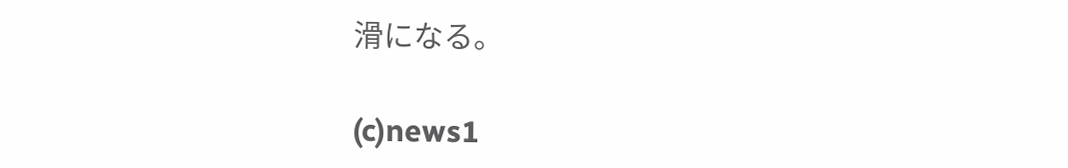滑になる。

(c)news1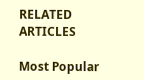RELATED ARTICLES

Most Popular